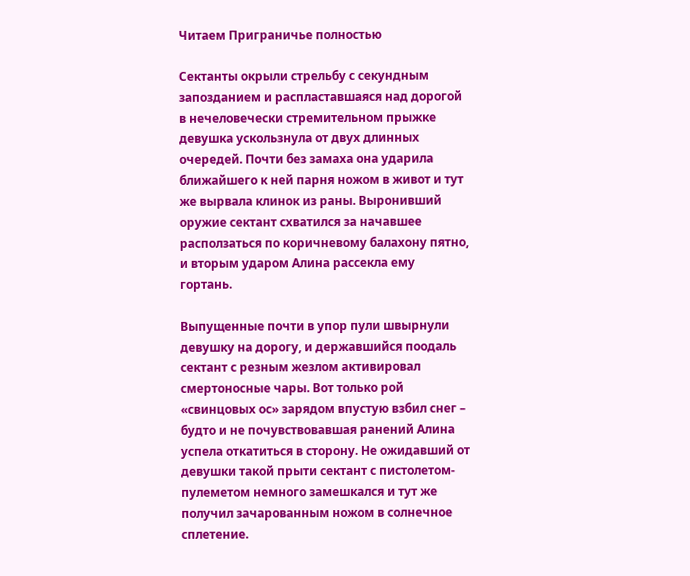Читаем Приграничье полностью

Сектанты окрыли стрельбу с секундным запозданием и распластавшаяся над дорогой в нечеловечески стремительном прыжке девушка ускользнула от двух длинных очередей. Почти без замаха она ударила ближайшего к ней парня ножом в живот и тут же вырвала клинок из раны. Выронивший оружие сектант схватился за начавшее расползаться по коричневому балахону пятно, и вторым ударом Алина рассекла ему гортань.

Выпущенные почти в упор пули швырнули девушку на дорогу, и державшийся поодаль сектант с резным жезлом активировал смертоносные чары. Вот только рой «свинцовых ос» зарядом впустую взбил снег – будто и не почувствовавшая ранений Алина успела откатиться в сторону. Не ожидавший от девушки такой прыти сектант с пистолетом-пулеметом немного замешкался и тут же получил зачарованным ножом в солнечное сплетение.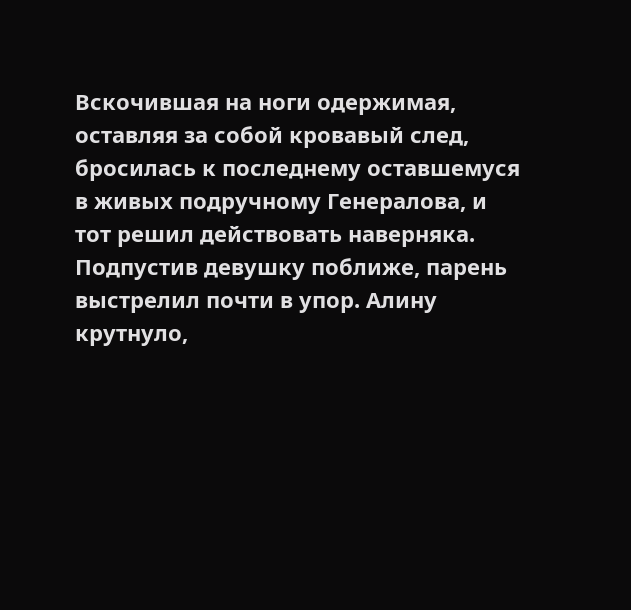Вскочившая на ноги одержимая, оставляя за собой кровавый след, бросилась к последнему оставшемуся в живых подручному Генералова, и тот решил действовать наверняка. Подпустив девушку поближе, парень выстрелил почти в упор. Алину крутнуло,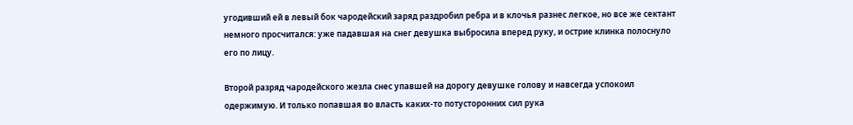угодивший ей в левый бок чародейский заряд раздробил ребра и в клочья разнес легкое, но все же сектант немного просчитался: уже падавшая на снег девушка выбросила вперед руку, и острие клинка полоснуло его по лицу.

Второй разряд чародейского жезла снес упавшей на дорогу девушке голову и навсегда успокоил одержимую. И только попавшая во власть каких-то потусторонних сил рука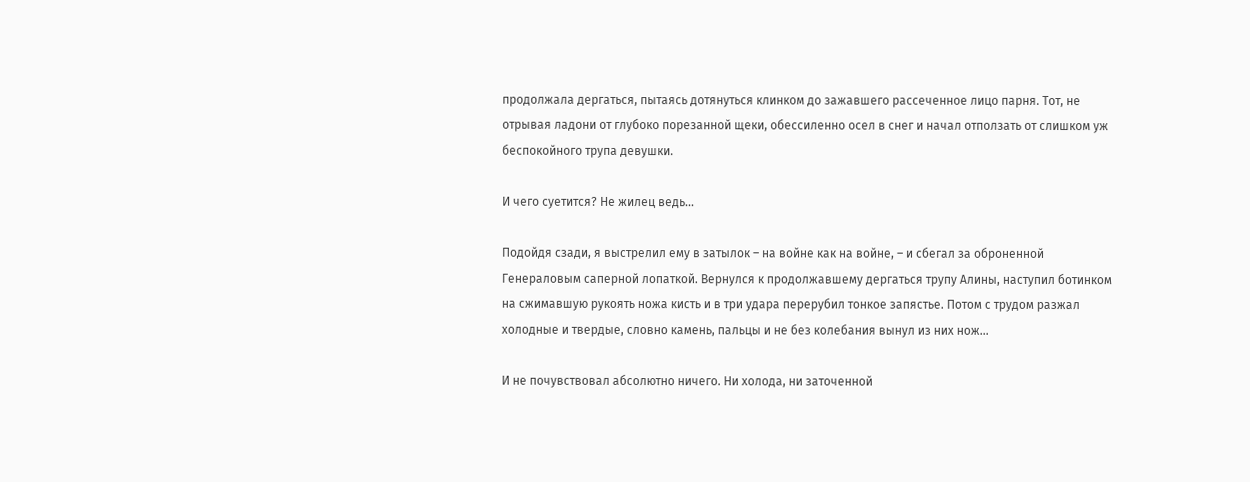продолжала дергаться, пытаясь дотянуться клинком до зажавшего рассеченное лицо парня. Тот, не отрывая ладони от глубоко порезанной щеки, обессиленно осел в снег и начал отползать от слишком уж беспокойного трупа девушки.

И чего суетится? Не жилец ведь…

Подойдя сзади, я выстрелил ему в затылок – на войне как на войне, – и сбегал за оброненной Генераловым саперной лопаткой. Вернулся к продолжавшему дергаться трупу Алины, наступил ботинком на сжимавшую рукоять ножа кисть и в три удара перерубил тонкое запястье. Потом с трудом разжал холодные и твердые, словно камень, пальцы и не без колебания вынул из них нож…

И не почувствовал абсолютно ничего. Ни холода, ни заточенной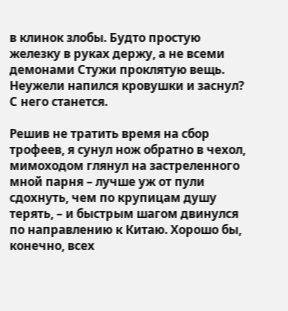в клинок злобы. Будто простую железку в руках держу, а не всеми демонами Стужи проклятую вещь. Неужели напился кровушки и заснул? С него станется.

Решив не тратить время на сбор трофеев, я сунул нож обратно в чехол, мимоходом глянул на застреленного мной парня – лучше уж от пули сдохнуть, чем по крупицам душу терять, – и быстрым шагом двинулся по направлению к Китаю. Хорошо бы, конечно, всех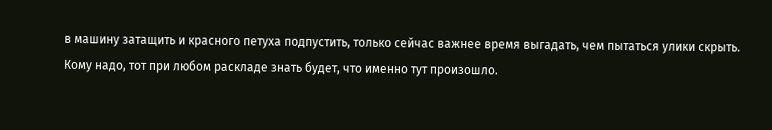в машину затащить и красного петуха подпустить, только сейчас важнее время выгадать, чем пытаться улики скрыть. Кому надо, тот при любом раскладе знать будет, что именно тут произошло.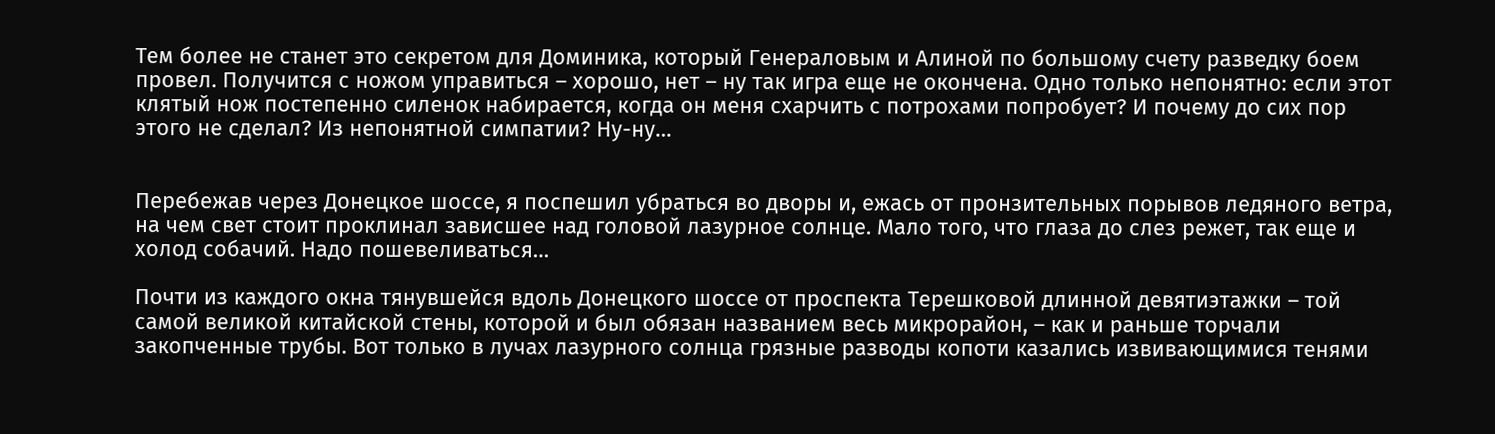Тем более не станет это секретом для Доминика, который Генераловым и Алиной по большому счету разведку боем провел. Получится с ножом управиться – хорошо, нет – ну так игра еще не окончена. Одно только непонятно: если этот клятый нож постепенно силенок набирается, когда он меня схарчить с потрохами попробует? И почему до сих пор этого не сделал? Из непонятной симпатии? Ну-ну…


Перебежав через Донецкое шоссе, я поспешил убраться во дворы и, ежась от пронзительных порывов ледяного ветра, на чем свет стоит проклинал зависшее над головой лазурное солнце. Мало того, что глаза до слез режет, так еще и холод собачий. Надо пошевеливаться…

Почти из каждого окна тянувшейся вдоль Донецкого шоссе от проспекта Терешковой длинной девятиэтажки – той самой великой китайской стены, которой и был обязан названием весь микрорайон, – как и раньше торчали закопченные трубы. Вот только в лучах лазурного солнца грязные разводы копоти казались извивающимися тенями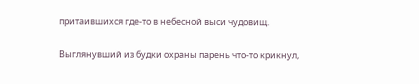притаившихся где-то в небесной выси чудовищ.

Выглянувший из будки охраны парень что-то крикнул,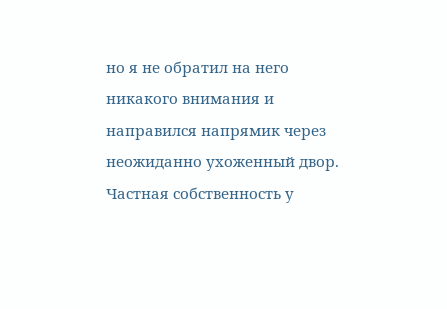но я не обратил на него никакого внимания и направился напрямик через неожиданно ухоженный двор. Частная собственность у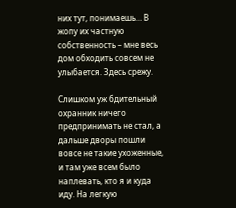них тут, понимаешь… В жопу их частную собственность – мне весь дом обходить совсем не улыбается. Здесь срежу.

Слишком уж бдительный охранник ничего предпринимать не стал, а дальше дворы пошли вовсе не такие ухоженные, и там уже всем было наплевать, кто я и куда иду. На легкую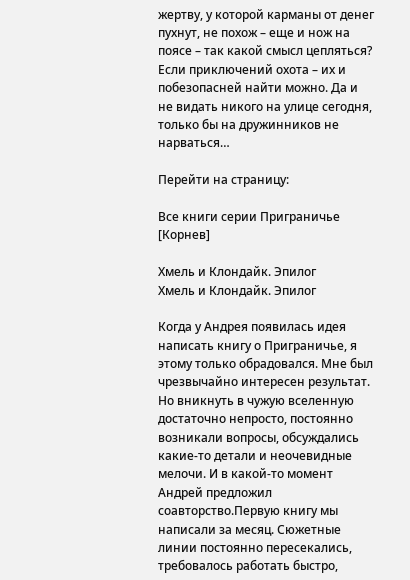жертву, у которой карманы от денег пухнут, не похож – еще и нож на поясе – так какой смысл цепляться? Если приключений охота – их и побезопасней найти можно. Да и не видать никого на улице сегодня, только бы на дружинников не нарваться…

Перейти на страницу:

Все книги серии Приграничье [Корнев]

Хмель и Клондайк. Эпилог
Хмель и Клондайк. Эпилог

Когда у Андрея появилась идея написать книгу о Приграничье, я этому только обрадовался. Мне был чрезвычайно интересен результат. Но вникнуть в чужую вселенную достаточно непросто, постоянно возникали вопросы, обсуждались какие-то детали и неочевидные мелочи. И в какой-то момент Андрей предложил соавторство.Первую книгу мы написали за месяц. Сюжетные линии постоянно пересекались, требовалось работать быстро,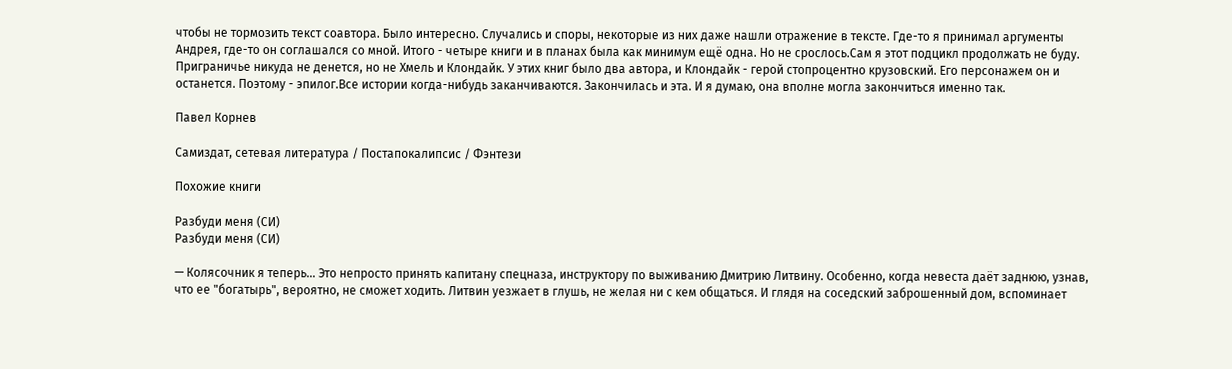чтобы не тормозить текст соавтора. Было интересно. Случались и споры, некоторые из них даже нашли отражение в тексте. Где-то я принимал аргументы Андрея, где-то он соглашался со мной. Итого - четыре книги и в планах была как минимум ещё одна. Но не срослось.Сам я этот подцикл продолжать не буду. Приграничье никуда не денется, но не Хмель и Клондайк. У этих книг было два автора, и Клондайк - герой стопроцентно крузовский. Его персонажем он и останется. Поэтому - эпилог.Все истории когда-нибудь заканчиваются. Закончилась и эта. И я думаю, она вполне могла закончиться именно так.

Павел Корнев

Самиздат, сетевая литература / Постапокалипсис / Фэнтези

Похожие книги

Разбуди меня (СИ)
Разбуди меня (СИ)

— Колясочник я теперь… Это непросто принять капитану спецназа, инструктору по выживанию Дмитрию Литвину. Особенно, когда невеста даёт заднюю, узнав, что ее "богатырь", вероятно, не сможет ходить. Литвин уезжает в глушь, не желая ни с кем общаться. И глядя на соседский заброшенный дом, вспоминает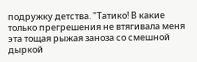подружку детства. "Татико! В какие только прегрешения не втягивала меня эта тощая рыжая заноза со смешной дыркой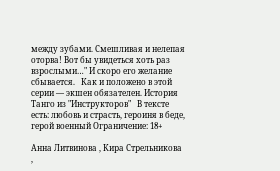между зубами. Смешливая и нелепая оторва! Вот бы увидеться хоть раз взрослыми…" И скоро его желание сбывается.   Как и положено в этой серии — экшен обязателен. История Танго из "Инструкторов"   В тексте есть: любовь и страсть, героиня в беде, герой военный Ограничение: 18+

Анна Литвинова , Кира Стрельникова ,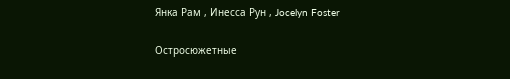Янка Рам , Инесса Рун , Jocelyn Foster

Остросюжетные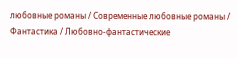любовные романы / Современные любовные романы / Фантастика / Любовно-фантастические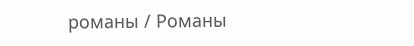романы / Романы